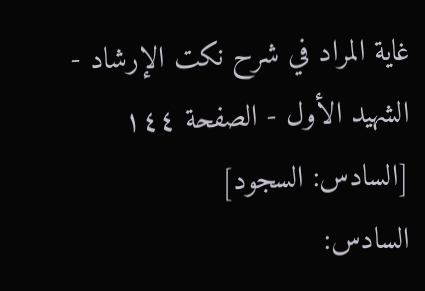غاية المراد في شرح نكت الإرشاد - الشهيد الأول - الصفحة ١٤٤
[السادس: السجود]
السادس: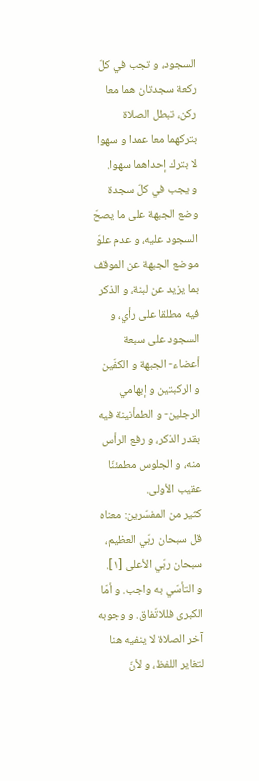السجود، و تجب في كلّ ركعة سجدتان هما معا ركن، تبطل الصلاة بتركهما معا عمدا و سهوا لا بترك إحداهما سهوا.
و يجب في كلّ سجدة وضع الجبهة على ما يصحّ السجود عليه، و عدم علوّ موضع الجبهة عن الموقف بما يزيد عن لبنة، و الذكر فيه مطلقا على رأي، و السجود على سبعة أعضاء- الجبهة و الكفّين و الركبتين و إبهامي الرجلين- و الطمأنينة فيه بقدر الذكر، و رفع الرأس منه، و الجلوس مطمئنّا عقيب الأولى.
كثير من المفسّرين: معناه قل سبحان ربّي العظيم، سبحان ربّي الأعلى [١].
و التأسّي به واجب. و أمّا الكبرى فللاتّفاق. و وجوبه آخر الصلاة لا ينفيه هنا لتغاير اللفظ، و لأنّ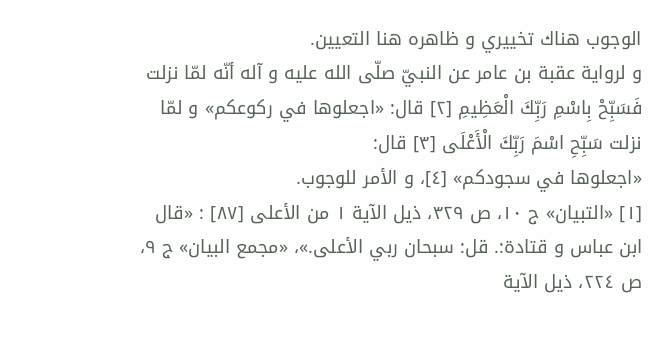الوجوب هناك تخييري و ظاهره هنا التعيين.
و لرواية عقبة بن عامر عن النبيّ صلّى الله عليه و آله أنّه لمّا نزلت فَسَبِّحْ بِاسْمِ رَبِّكَ الْعَظِيمِ [٢] قال: «اجعلوها في ركوعكم» و لمّا نزلت سَبِّحِ اسْمَ رَبِّكَ الْأَعْلَى [٣] قال:
«اجعلوها في سجودكم» [٤]، و الأمر للوجوب.
[١] «التبيان» ج ١٠، ص ٣٢٩، ذيل الآية ١ من الأعلى [٨٧] : «قال ابن عباس و قتادة:. قل: سبحان ربي الأعلى.»، «مجمع البيان» ج ٩، ص ٢٢٤، ذيل الآية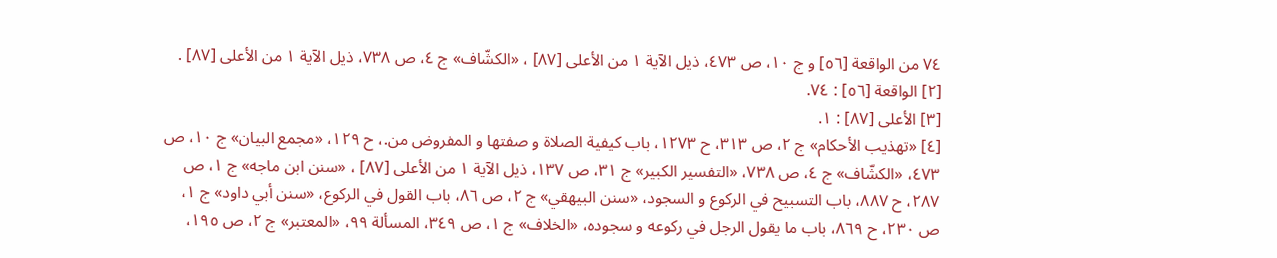٧٤ من الواقعة [٥٦] و ج ١٠، ص ٤٧٣، ذيل الآية ١ من الأعلى [٨٧] ، «الكشّاف» ج ٤، ص ٧٣٨، ذيل الآية ١ من الأعلى [٨٧] .
[٢] الواقعة [٥٦] : ٧٤.
[٣] الأعلى [٨٧] : ١.
[٤] «تهذيب الأحكام» ج ٢، ص ٣١٣، ح ١٢٧٣، باب كيفية الصلاة و صفتها و المفروض من.، ح ١٢٩، «مجمع البيان» ج ١٠، ص ٤٧٣، «الكشّاف» ج ٤، ص ٧٣٨، «التفسير الكبير» ج ٣١، ص ١٣٧، ذيل الآية ١ من الأعلى [٨٧] ، «سنن ابن ماجه» ج ١، ص ٢٨٧، ح ٨٨٧، باب التسبيح في الركوع و السجود، «سنن البيهقي» ج ٢، ص ٨٦، باب القول في الركوع، «سنن أبي داود» ج ١، ص ٢٣٠، ح ٨٦٩، باب ما يقول الرجل في ركوعه و سجوده، «الخلاف» ج ١، ص ٣٤٩، المسألة ٩٩، «المعتبر» ج ٢، ص ١٩٥،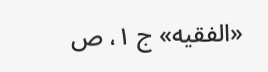«الفقيه» ج ١، ص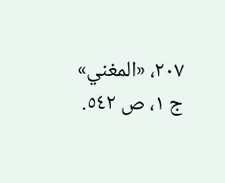٢٠٧، «المغني» ج ١، ص ٥٤٢.